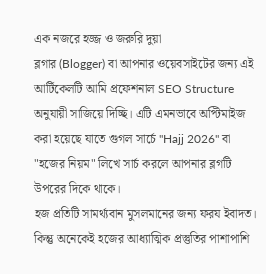এক নজরে হজ্জ ও জরুরি দুয়া
ব্লগার (Blogger) বা আপনার ওয়েবসাইটের জন্য এই আর্টিকেলটি আমি প্রফেশনাল SEO Structure অনুযায়ী সাজিয়ে দিচ্ছি। এটি এমনভাবে অপ্টিমাইজ করা হয়েছে যাতে গুগল সার্চে "Hajj 2026" বা "হজের নিয়ম" লিখে সার্চ করলে আপনার ব্লগটি উপরের দিকে থাকে।
হজ প্রতিটি সামর্থ্যবান মুসলমানের জন্য ফরয ইবাদত। কিন্তু অনেকেই হজের আধ্যাত্মিক প্রস্তুতির পাশাপাশি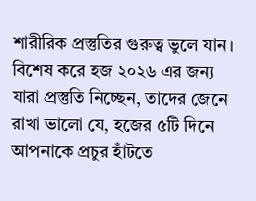শারীরিক প্রস্তুতির গুরুত্ব ভুলে যান। বিশেষ করে হজ ২০২৬ এর জন্য যারা প্রস্তুতি নিচ্ছেন, তাদের জেনে রাখা ভালো যে, হজের ৫টি দিনে আপনাকে প্রচুর হাঁটতে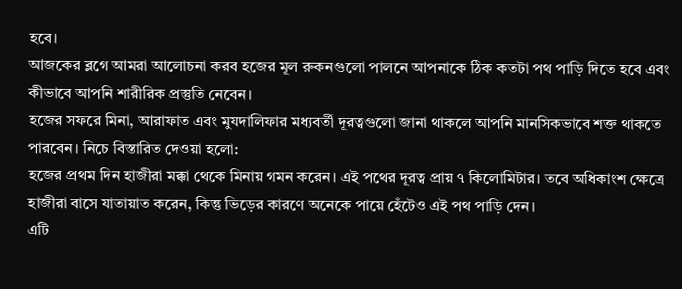হবে।
আজকের ব্লগে আমরা আলোচনা করব হজের মূল রুকনগুলো পালনে আপনাকে ঠিক কতটা পথ পাড়ি দিতে হবে এবং কীভাবে আপনি শারীরিক প্রস্তুতি নেবেন।
হজের সফরে মিনা, আরাফাত এবং মুযদালিফার মধ্যবর্তী দূরত্বগুলো জানা থাকলে আপনি মানসিকভাবে শক্ত থাকতে পারবেন। নিচে বিস্তারিত দেওয়া হলো:
হজের প্রথম দিন হাজীরা মক্কা থেকে মিনায় গমন করেন। এই পথের দূরত্ব প্রায় ৭ কিলোমিটার। তবে অধিকাংশ ক্ষেত্রে হাজীরা বাসে যাতায়াত করেন, কিন্তু ভিড়ের কারণে অনেকে পায়ে হেঁটেও এই পথ পাড়ি দেন।
এটি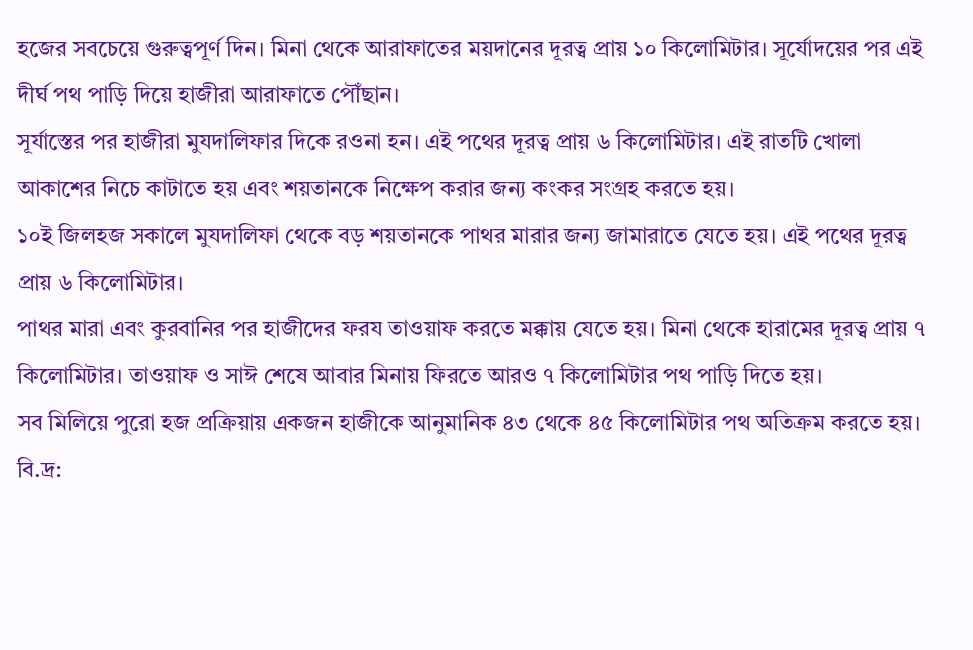হজের সবচেয়ে গুরুত্বপূর্ণ দিন। মিনা থেকে আরাফাতের ময়দানের দূরত্ব প্রায় ১০ কিলোমিটার। সূর্যোদয়ের পর এই দীর্ঘ পথ পাড়ি দিয়ে হাজীরা আরাফাতে পৌঁছান।
সূর্যাস্তের পর হাজীরা মুযদালিফার দিকে রওনা হন। এই পথের দূরত্ব প্রায় ৬ কিলোমিটার। এই রাতটি খোলা আকাশের নিচে কাটাতে হয় এবং শয়তানকে নিক্ষেপ করার জন্য কংকর সংগ্রহ করতে হয়।
১০ই জিলহজ সকালে মুযদালিফা থেকে বড় শয়তানকে পাথর মারার জন্য জামারাতে যেতে হয়। এই পথের দূরত্ব প্রায় ৬ কিলোমিটার।
পাথর মারা এবং কুরবানির পর হাজীদের ফরয তাওয়াফ করতে মক্কায় যেতে হয়। মিনা থেকে হারামের দূরত্ব প্রায় ৭ কিলোমিটার। তাওয়াফ ও সাঈ শেষে আবার মিনায় ফিরতে আরও ৭ কিলোমিটার পথ পাড়ি দিতে হয়।
সব মিলিয়ে পুরো হজ প্রক্রিয়ায় একজন হাজীকে আনুমানিক ৪৩ থেকে ৪৫ কিলোমিটার পথ অতিক্রম করতে হয়।
বি.দ্র: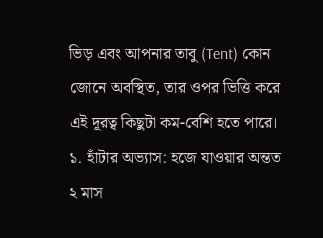ভিড় এবং আপনার তাবু (Tent) কোন জোনে অবস্থিত, তার ওপর ভিত্তি করে এই দূরত্ব কিছুটা কম-বেশি হতে পারে।
১. হাঁটার অভ্যাস: হজে যাওয়ার অন্তত ২ মাস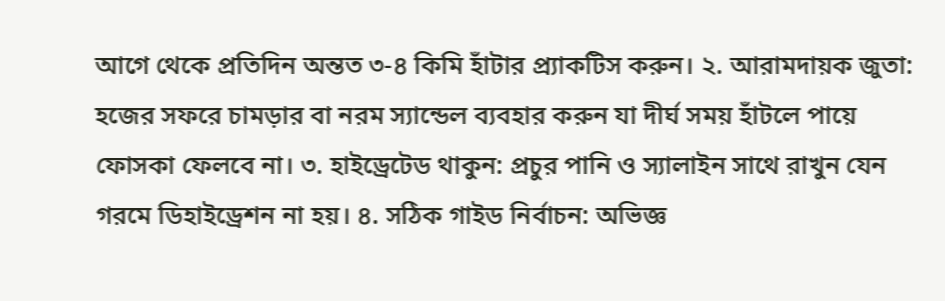আগে থেকে প্রতিদিন অন্তত ৩-৪ কিমি হাঁটার প্র্যাকটিস করুন। ২. আরামদায়ক জুতা: হজের সফরে চামড়ার বা নরম স্যান্ডেল ব্যবহার করুন যা দীর্ঘ সময় হাঁটলে পায়ে ফোসকা ফেলবে না। ৩. হাইড্রেটেড থাকুন: প্রচুর পানি ও স্যালাইন সাথে রাখুন যেন গরমে ডিহাইড্রেশন না হয়। ৪. সঠিক গাইড নির্বাচন: অভিজ্ঞ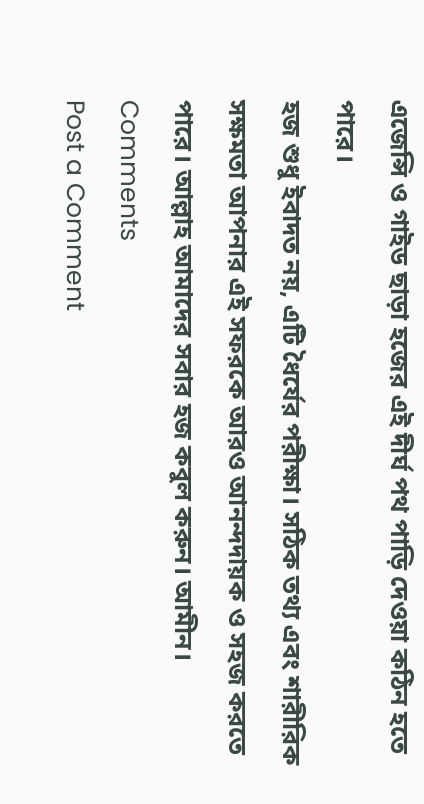এজেন্সি ও গাইড ছাড়া হজের এই দীর্ঘ পথ পাড়ি দেওয়া কঠিন হতে পারে।
হজ শুধু ইবাদত নয়, এটি ধৈর্যের পরীক্ষা। সঠিক তথ্য এবং শারীরিক সক্ষমতা আপনার এই সফরকে আরও আনন্দদায়ক ও সহজ করতে পারে। আল্লাহ আমাদের সবার হজ কবুল করুন। আমীন।
Comments
Post a Comment